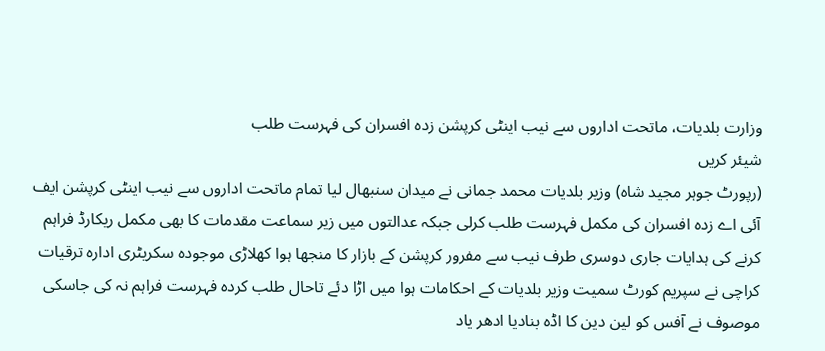وزارت بلدیات، ماتحت اداروں سے نیب اینٹی کرپشن زدہ افسران کی فہرست طلب
شیئر کریں
(رپورٹ جوہر مجید شاہ) وزیر بلدیات محمد جمانی نے میدان سنبھال لیا تمام ماتحت اداروں سے نیب اینٹی کرپشن ایف آئی اے زدہ افسران کی مکمل فہرست طلب کرلی جبکہ عدالتوں میں زیر سماعت مقدمات کا بھی مکمل ریکارڈ فراہم کرنے کی ہدایات جاری دوسری طرف نیب سے مفرور کرپشن کے بازار کا منجھا ہوا کھلاڑی موجودہ سکریٹری ادارہ ترقیات کراچی نے سپریم کورٹ سمیت وزیر بلدیات کے احکامات ہوا میں اڑا دئے تاحال طلب کردہ فہرست فراہم نہ کی جاسکی موصوف نے آفس کو لین دین کا اڈہ بنادیا ادھر یاد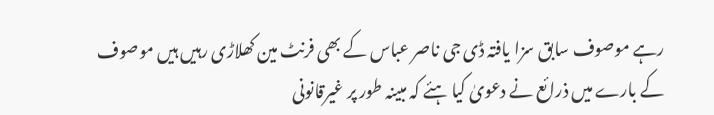رہے موصوف سابق سزا یافتہ ڈی جی ناصر عباس کے بھی فرنٹ مین کھلاڑی رہیں ہیں موصوف کے بارے میں ذرائع نے دعویٰ کیا ہئے کہ مبینہ طور پر غیرقانونی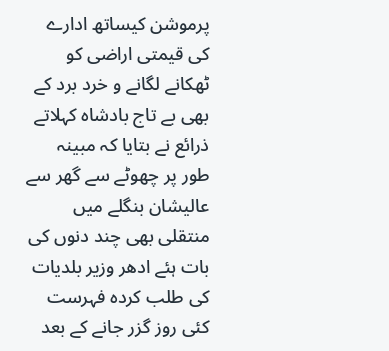پرموشن کیساتھ ادارے کی قیمتی اراضی کو ٹھکانے لگانے و خرد برد کے بھی بے تاج بادشاہ کہلاتے ذرائع نے بتایا کہ مبینہ طور پر چھوٹے سے گھر سے عالیشان بنگلے میں منتقلی بھی چند دنوں کی بات ہئے ادھر وزیر بلدیات کی طلب کردہ فہرست کئی روز گزر جانے کے بعد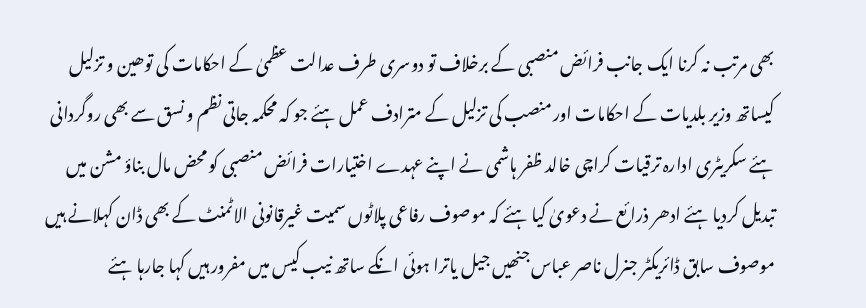بھی مرتب نہ کرنا ایک جانب فرائض منصبی کے برخلاف تو دوسری طرف عدالت عظمیٰ کے احکامات کی توھین و تزلیل کیساتھ وزیر بلدیات کے احکامات اور منصب کی تزلیل کے مترادف عمل ہئے جو کہ محکمہ جاتی نظم و نسق سے بھی روگردانی ہئے سکریٹری ادارہ ترقیات کراچی خالد ظفر ہاشمی نے اپنے عہدے اختیارات فرائض منصبی کو محض مال بناؤ مشن میں تبدیل کردیا ہئے ادھر ذرائع نے دعویٰ کیا ہئے کہ موصوف رفاعی پلاٹوں سمیت غیرقانونی الاٹمنٹ کے بھی ڈان کہلانے ہیں موصوف سابق ڈائریکٹر جنرل ناصر عباس جنھیں جیل یاترا ہوئی انکے ساتھ نیب کیس میں مفرور ہیں کہا جارہا ہئے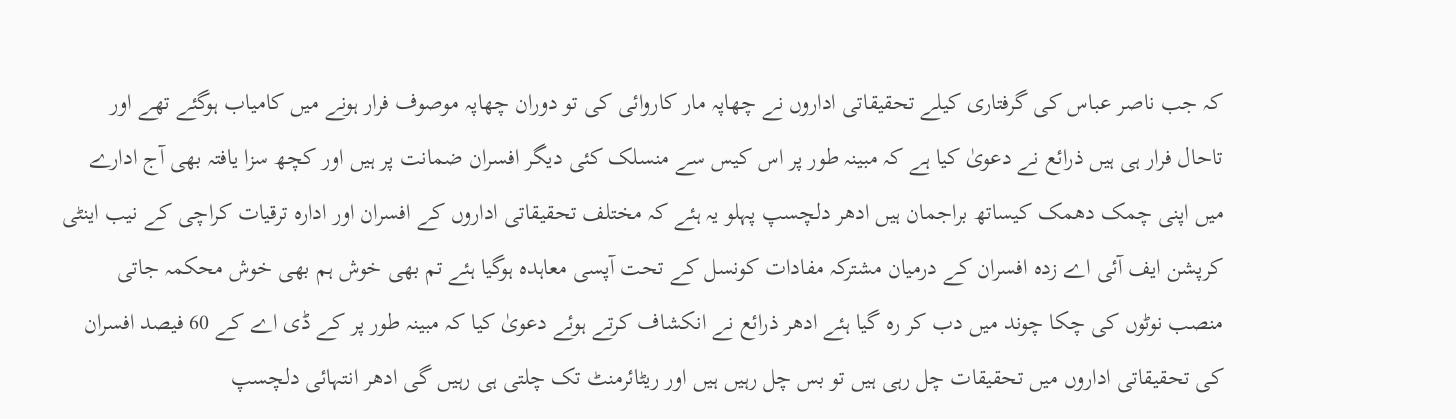کہ جب ناصر عباس کی گرفتاری کیلے تحقیقاتی اداروں نے چھاپہ مار کاروائی کی تو دوران چھاپہ موصوف فرار ہونے میں کامیاب ہوگئے تھے اور تاحال فرار ہی ہیں ذرائع نے دعویٰ کیا ہے کہ مبینہ طور پر اس کیس سے منسلک کئی دیگر افسران ضمانت پر ہیں اور کچھ سزا یافتہ بھی آج ادارے میں اپنی چمک دھمک کیساتھ براجمان ہیں ادھر دلچسپ پہلو یہ ہئے کہ مختلف تحقیقاتی اداروں کے افسران اور ادارہ ترقیات کراچی کے نیب اینٹی کرپشن ایف آئی اے زدہ افسران کے درمیان مشترکہ مفادات کونسل کے تحت آپسی معاہدہ ہوگیا ہئے تم بھی خوش ہم بھی خوش محکمہ جاتی منصب نوٹوں کی چکا چوند میں دب کر رہ گیا ہئے ادھر ذرائع نے انکشاف کرتے ہوئے دعویٰ کیا کہ مبینہ طور پر کے ڈی اے کے 60 فیصد افسران کی تحقیقاتی اداروں میں تحقیقات چل رہی ہیں تو بس چل رہیں ہیں اور ریٹائرمنٹ تک چلتی ہی رہیں گی ادھر انتہائی دلچسپ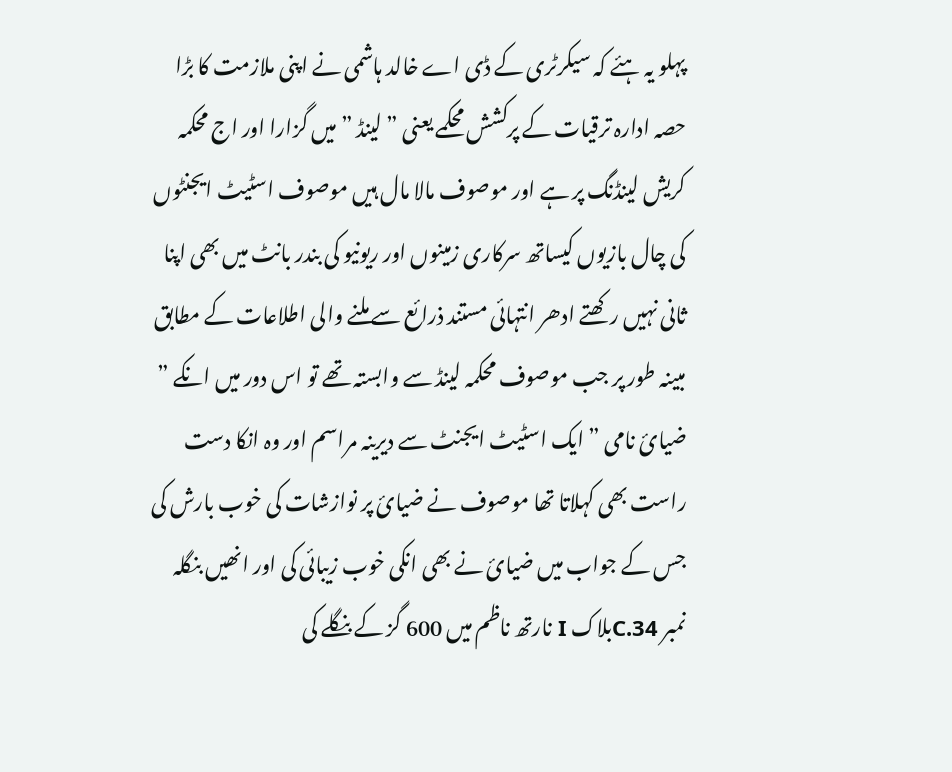پہلو یہ ہئے کہ سیکرٹری کے ڈی اے خالد ہاشمی نے اپنی ملازمت کا بڑا حصہ ادارہ ترقیات کے پرکشش محکمے یعنی ” لینڈ ” میں گزارا اور اج محکمہ کریش لینڈنگ پر ہے اور موصوف مالا مال ہیں موصوف اسٹیٹ ایجنٹوں کی چال بازیوں کیساتھ سرکاری زمینوں اور ریونیو کی بندر بانٹ میں بھی اپنا ثانی نہیں رکھتے ادھر انتہائی مستند ذرائع سے ملنے والی اطلاعات کے مطابق مبینہ طور پر جب موصوف محکمہ لینڈ سے وابستہ تھے تو اس دور میں انکے ” ضیائ نامی ” ایک اسٹیٹ ایجنٹ سے دیرینہ مراسم اور وہ انکا دست راست بھی کہلاتا تھا موصوف نے ضیائ پر نوازشات کی خوب بارش کی جس کے جواب میں ضیائ نے بھی انکی خوب زیبائی کی اور انھیں بنگلہ نمبر C.34بلاک I نارتھ ناظم میں 600 گز کے بنگلے کی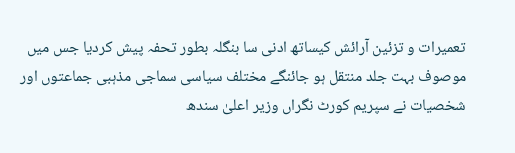تعمیرات و تزئین آرائش کیساتھ ادنی سا بنگلہ بطور تحفہ پیش کردیا جس میں موصوف بہت جلد منتقل ہو جائنگے مختلف سیاسی سماجی مذہبی جماعتوں اور شخصیات نے سپریم کورٹ نگراں وزیر اعلیٰ سندھ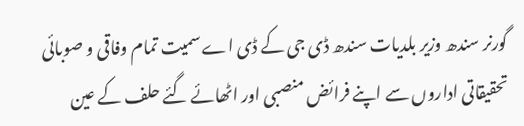گورنر سندھ وزیر بلدیات سندھ ڈی جی کے ڈی اے سمیت تمام وفاقی و صوبائی تحقیقاتی اداروں سے اپنے فرائض منصبی اور اٹھائے گئے حلف کے عین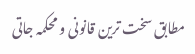مطابق سخت ترین قانونی و محکمہ جاتی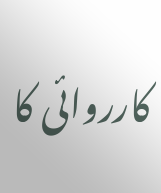کارروائی کا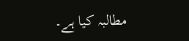مطالبہ کیا ہے۔